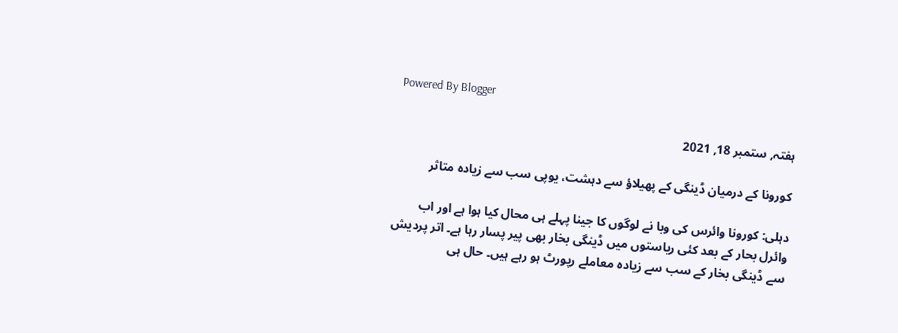Powered By Blogger

ہفتہ, ستمبر 18, 2021

کورونا کے درمیان ڈینگی کے پھیلاؤ سے دہشت، یوپی سب سے زیادہ متاثر

دہلی: کورونا وائرس کی وبا نے لوگوں کا جینا پہلے ہی محال کیا ہوا ہے اور اب وائرل بحار کے بعد کئی ریاستوں میں ڈینگی بخار بھی پیر پسار رہا ہے۔ اتر پردیش سے ڈینگی بخار کے سب سے زیادہ معاملے رپورٹ ہو رہے ہیں۔ حال ہی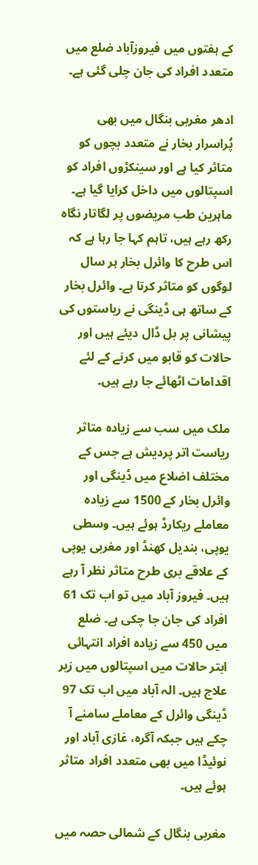کے ہفتوں میں فیروزآباد ضلع میں متعدد افراد کی جان چلی گئی ہے۔

ادھر مغربی بنگال میں بھی پُراسرار بخار نے متعدد بچوں کو متاثر کیا ہے اور سینکڑوں افراد کو اسپتالوں میں داخل کرایا گیا ہے۔ ماہرین طب مریضوں پر لگاتار نگاہ رکھ رہے ہیں، تاہم کہا جا رہا ہے کہ اس طرح کا وائرل بخار ہر سال لوگوں کو متاثر کرتا ہے۔ وائرل بخار کے ساتھ ہی ڈینگی نے ریاستوں کی پیشانی پر بل ڈال دیئے ہیں اور حالات کو قابو میں کرنے کے لئے اقدامات اٹھائے جا رہے ہیں۔

ملک میں سب سے زیادہ متاثر ریاست اتر پردیش ہے جس کے مختلف اضلاع میں ڈینگی اور وائرل بخار کے 1500 سے زیادہ معاملے ریکارڈ ہوئے ہیں۔ وسطی یوپی، بندیل کھنڈ اور مغربی یوپی کے علاقے بری طرح متاثر نظر آ رہے ہیں۔ فیروز آباد میں تو اب تک 61 افراد کی جان جا چکی ہے۔ ضلع میں 450 سے زیادہ افراد انتہائی ابتر حالات میں اسپتالوں میں زیر علاج ہیں۔ الہ آباد میں اب تک 97 ڈینگی وائرل کے معاملے سامنے آ چکے ہیں جبکہ آگرہ، غازی آباد اور نوئیڈا میں بھی متعدد افراد متاثر ہوئے ہیں۔

مغربی بنگال کے شمالی حصہ میں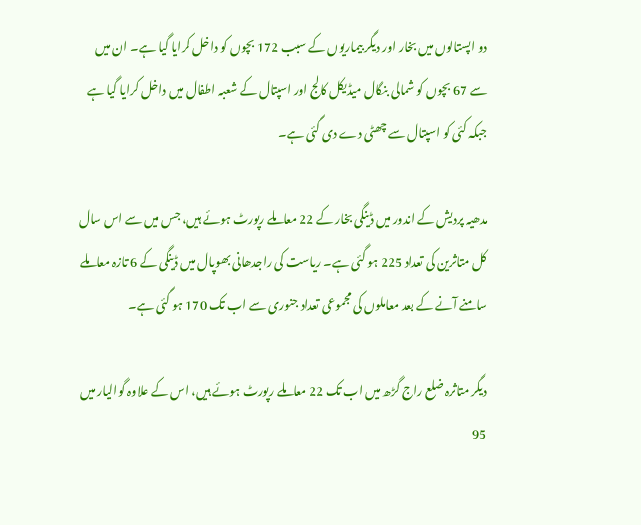دو اپستالوں میں بخار اور دیگر بیماریوں کے سبب 172 بچوں کو داخل کرایا گیا ہے۔ ان میں سے 67 بچوں کو شمالی بنگال میڈیکل کالج اور اسپتال کے شعبہ اطفال میں داخل کرایا گیا ہے جبکہ کئی کو اسپتال سے چھٹی دے دی گئی ہے۔

مدھیہ پردیش کے اندور میں ڈینگی بخار کے 22 معاملے رپورٹ ہوئے ہیں، جس میں سے اس سال کل متاثرین کی تعداد 225 ہو گئی ہے۔ ریاست کی راجدھانی بھوپال میں ڈینگی کے 6 تازہ معاملے سامنے آنے کے بعد معاملوں کی مجموعی تعداد جنوری سے اب تک 170 ہو گئی ہے۔

دیگر متاثرہ ضلع راج گڑھ میں اب تک 22 معاملے رپورٹ ہوئے ہیں، اس کے علاوہ گوالیار میں 95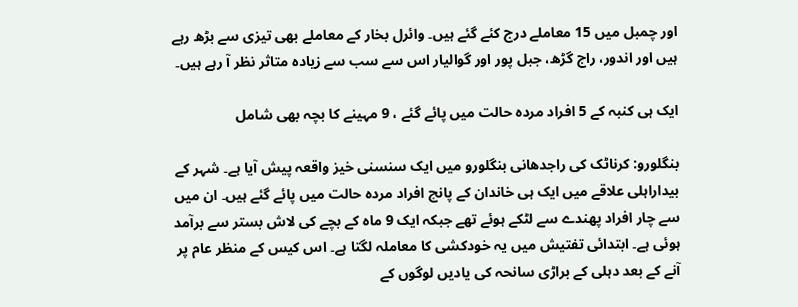اور چمبل میں 15 معاملے درج کئے گئے ہیں۔ وائرل بخار کے معاملے بھی تیزی سے بڑھ رہے ہیں اور اندور، راج گڑھ، جبل پور اور گوالیار اس سے سب سے زیادہ متاثر نظر آ رہے ہیں۔

ایک ہی کنبہ کے 5 افراد مردہ حالت میں پائے گئے ، 9 مہینے کا بچہ بھی شامل

بنگلورو: کرناٹک کی راجدھانی بنگلورو میں ایک سنسنی خیز واقعہ پیش آیا ہے۔ شہر کے بیداراہلی علاقے میں ایک ہی خاندان کے پانچ افراد مردہ حالت میں پائے گئے ہیں۔ ان میں سے چار افراد پھندے سے لٹکے ہوئے تھے جبکہ ایک 9 ماہ کے بچے کی لاش بستر سے برآمد ہوئی ہے۔ ابتدائی تفتیش میں یہ خودکشی کا معاملہ لگتا ہے۔ اس کیس کے منظر عام پر آنے کے بعد دہلی کے براڑی سانحہ کی یادیں لوگوں کے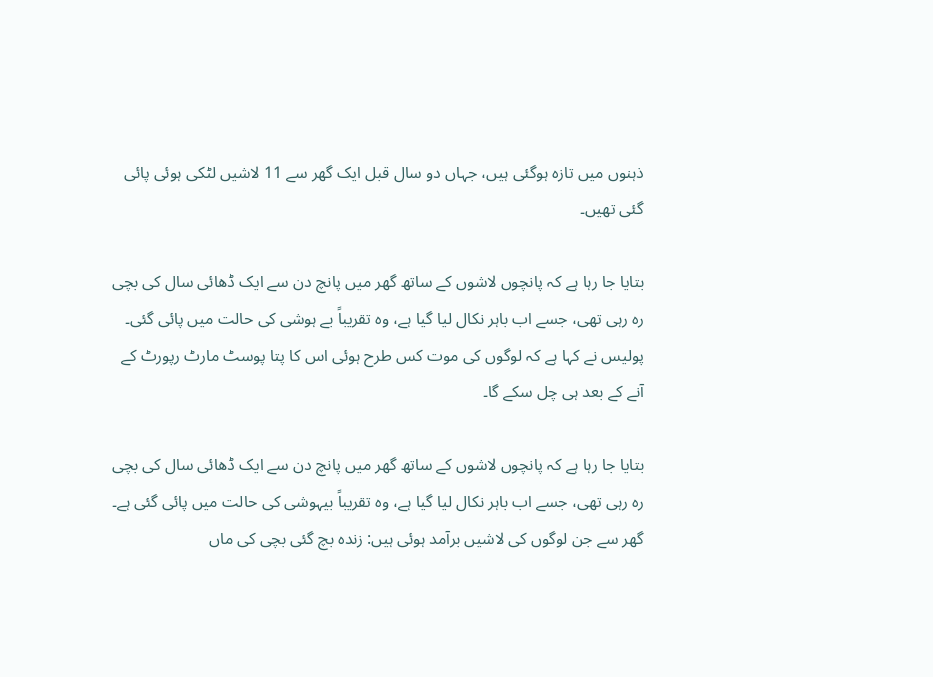ذہنوں میں تازہ ہوگئی ہیں، جہاں دو سال قبل ایک گھر سے 11 لاشیں لٹکی ہوئی پائی گئی تھیں۔

بتایا جا رہا ہے کہ پانچوں لاشوں کے ساتھ گھر میں پانچ دن سے ایک ڈھائی سال کی بچی رہ رہی تھی، جسے اب باہر نکال لیا گیا ہے، وہ تقریباً بے ہوشی کی حالت میں پائی گئی۔ پولیس نے کہا ہے کہ لوگوں کی موت کس طرح ہوئی اس کا پتا پوسٹ مارٹ رپورٹ کے آنے کے بعد ہی چل سکے گا۔

بتایا جا رہا ہے کہ پانچوں لاشوں کے ساتھ گھر میں پانچ دن سے ایک ڈھائی سال کی بچی رہ رہی تھی، جسے اب باہر نکال لیا گیا ہے، وہ تقریباً بیہوشی کی حالت میں پائی گئی ہے۔ گھر سے جن لوگوں کی لاشیں برآمد ہوئی ہیں: زندہ بچ گئی بچی کی ماں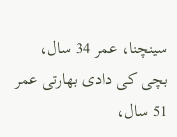سینچنا، عمر 34 سال، بچی کی دادی بھارتی عمر 51 سال،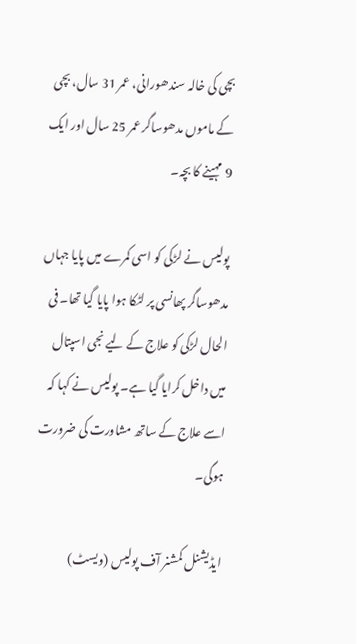بچی کی خالہ سندھورانی، عمر 31 سال، بچی کے ماموں مدھوساگر عمر 25 سال اور ایک 9 مہینے کا بچہ۔

پولیس نے لڑکی کو اسی کمرے میں پایا جہاں مدھوساگر پھانسی پر لٹکا ہوا پایا گیا تھا۔ فی الحال لڑکی کو علاج کے لیے نجی اسپتال میں داخل کرایا گیا ہے۔ پولیس نے کہا کہ اسے علاج کے ساتھ مشاورت کی ضرورت ہوگی۔

ایڈیشنل کمشنر آف پولیس (ویسٹ)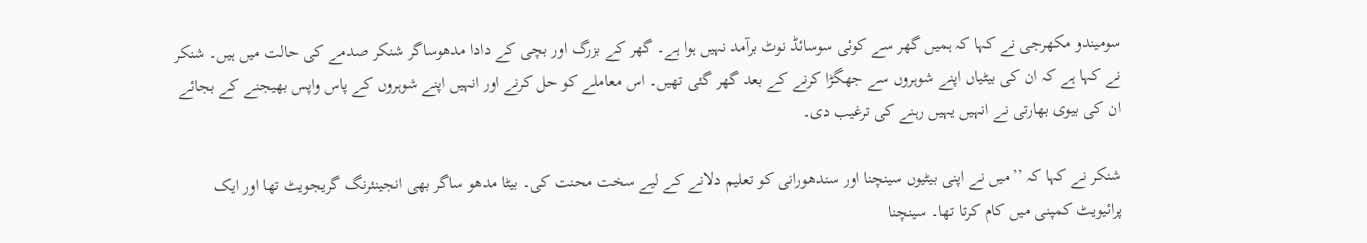سومیندو مکھرجی نے کہا کہ ہمیں گھر سے کوئی سوسائڈ نوٹ برآمد نہیں ہوا ہے۔ گھر کے بزرگ اور بچی کے دادا مدھوساگر شنکر صدمے کی حالت میں ہیں۔ شنکر نے کہا ہے کہ ان کی بیٹیاں اپنے شوہروں سے جھگڑا کرنے کے بعد گھر گئی تھیں۔ اس معاملے کو حل کرنے اور انہیں اپنے شوہروں کے پاس واپس بھیجنے کے بجائے ان کی بیوی بھارتی نے انہیں یہیں رہنے کی ترغیب دی۔

شنکر نے کہا کہ ’’میں نے اپنی بیٹیوں سینچنا اور سندھورانی کو تعلیم دلانے کے لیے سخت محنت کی۔ بیٹا مدھو ساگر بھی انجینئرنگ گریجویٹ تھا اور ایک پرائیویٹ کمپنی میں کام کرتا تھا۔ سینچنا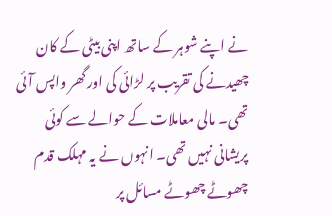نے اپنے شوہر کے ساتھ اپنی بیٹی کے کان چھیدنے کی تقریب پر لڑائی کی اور گھر واپس آئی تھی۔ مالی معاملات کے حوالے سے کوئی پریشانی نہیں تھی۔ انہوں نے یہ مہلک قدم چھوٹے چھوٹے مسائل پر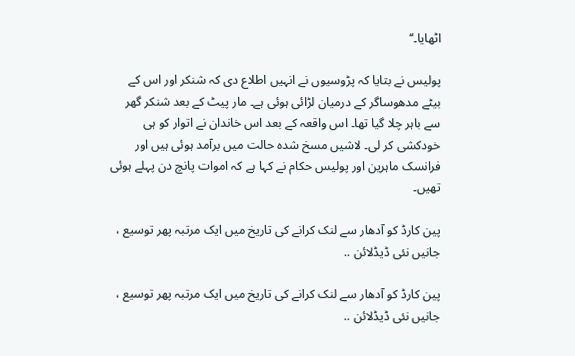اٹھایا۔‘‘

پولیس نے بتایا کہ پڑوسیوں نے انہیں اطلاع دی کہ شنکر اور اس کے بیٹے مدھوساگر کے درمیان لڑائی ہوئی ہے۔ مار پیٹ کے بعد شنکر گھر سے باہر چلا گیا تھا۔ اس واقعہ کے بعد اس خاندان نے اتوار کو ہی خودکشی کر لی۔ لاشیں مسخ شدہ حالت میں برآمد ہوئی ہیں اور فرانسک ماہرین اور پولیس حکام نے کہا ہے کہ اموات پانچ دن پہلے ہوئی تھیں۔

پین کارڈ کو آدھار سے لنک کرانے کی تاریخ میں ایک مرتبہ پھر توسیع ، جانیں نئی ڈیڈلائن ..

پین کارڈ کو آدھار سے لنک کرانے کی تاریخ میں ایک مرتبہ پھر توسیع ، جانیں نئی ڈیڈلائن ..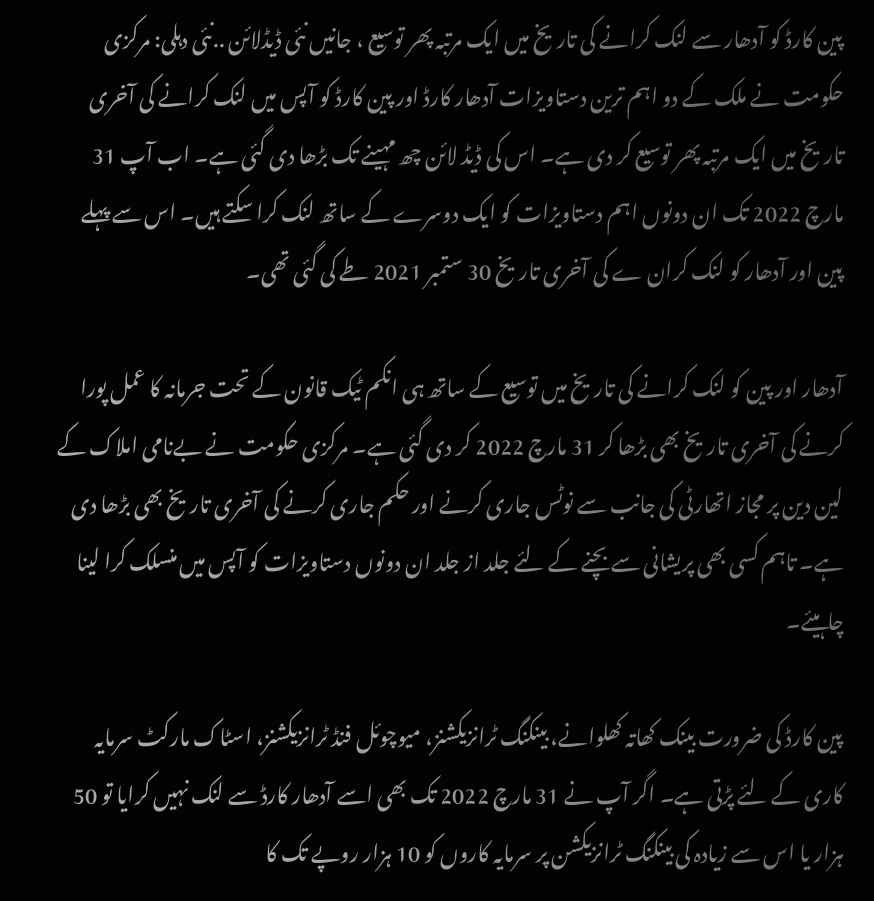پین کارڈ کو آدھار سے لنک کرانے کی تاریخ میں ایک مرتبہ پھر توسیع ، جانیں نئی ڈیڈلائن ..نئی دہلی: مرکزی حکومت نے ملک کے دو اہم ترین دستاویزات آدھار کارڈ اور پین کارڈ کو آپس میں لنک کرانے کی آخری تاریخ میں ایک مرتبہ پھر توسیع کر دی ہے۔ اس کی ڈیڈ لائن چھ مہینے تک بڑھا دی گئی ہے۔ اب آپ 31 مارچ 2022 تک ان دونوں اہم دستاویزات کو ایک دوسرے کے ساتھ لنک کرا سکتے ہیں۔ اس سے پہلے پین اور آدھار کو لنک کران ے کی آخری تاریخ 30 ستمبر 2021 طے کی گئی تھی۔

آدھار اور پین کو لنک کرانے کی تاریخ میں توسیع کے ساتھ ہی انکم ٹیک قانون کے تحت جرمانہ کا عمل پورا کرنے کی آخری تاریخ بھی بڑھا کر 31 مارچ 2022 کر دی گئی ہے۔ مرکزی حکومت نے بےنامی املاک کے لین دین پر مجاز اتھارٹی کی جانب سے نوٹس جاری کرنے اور حکم جاری کرنے کی آخری تاریخ بھی بڑھا دی ہے۔ تاہم کسی بھی پریشانی سے بچنے کے لئے جلد از جلد ان دونوں دستاویزات کو آپس میں منسلک کرا لینا چاہیئے۔

پین کارڈ کی ضرورت بینک کھاتہ کھلوانے، بینکنگ ٹرانزیکشنز، میوچوئل فنڈ ٹرانزیکشنز، اسٹاک مارکٹ سرمایہ کاری کے لئے پڑتی ہے۔ اگر آپ نے 31 مارچ 2022 تک بھی اسے آدھار کارڈ سے لنک نہیں کرایا تو 50 ہزار یا اس سے زیادہ کی بینکنگ ٹرانزیکشن پر سرمایہ کاروں کو 10 ہزار روپے تک کا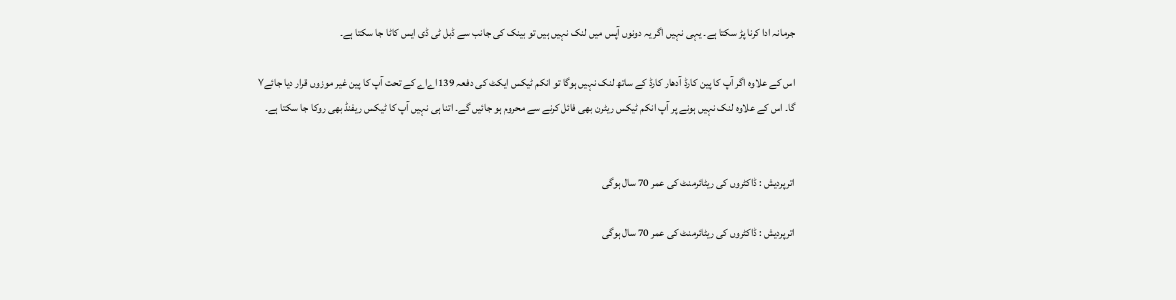جرمانہ ادا کرنا پڑ سکتا ہے۔ یہی نہیں اگر یہ دونوں آپس میں لنک نہیں ہیں تو بینک کی جانب سے ڈبل ٹی ڈی ایس کاٹا جا سکتا ہے۔

اس کے علاوہ اگر آپ کا پین کارڈ آدھار کارڈ کے ساتھ لنک نہیں ہوگا تو انکم ٹیکس ایکٹ کی دفعہ 139اےاے کے تحت آپ کا پین غیر موزوں قرار دیا جائے۷ گا۔ اس کے علاوہ لنک نہیں ہونے پر آپ انکم ٹیکس ریٹرن بھی فائل کرنے سے محروم ہو جائیں گے۔ اتنا ہی نہیں آپ کا ٹیکس ریفنڈ بھی روکا جا سکتا ہے۔


اترپردیش : ڈاکٹروں کی ریٹائرمنٹ کی عمر 70 سال ہوگی

اترپردیش : ڈاکٹروں کی ریٹائرمنٹ کی عمر 70 سال ہوگی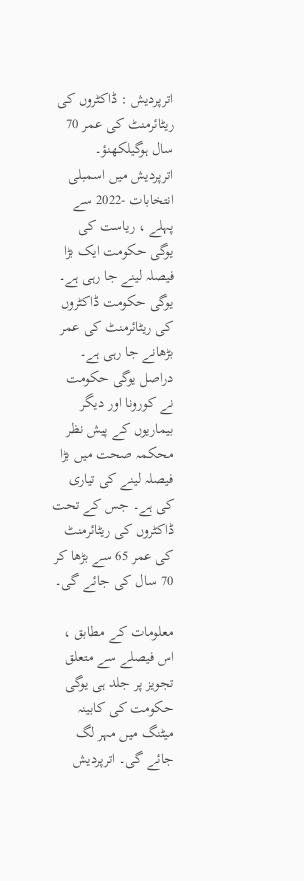اترپردیش : ڈاکٹروں کی ریٹائرمنٹ کی عمر 70 سال ہوگیلکھنؤ۔ اترپردیش میں اسمبلی انتخابات -2022 سے پہلے ، ریاست کی یوگی حکومت ایک بڑا فیصلہ لینے جا رہی ہے۔ یوگی حکومت ڈاکٹروں کی ریٹائرمنٹ کی عمر بڑھانے جا رہی ہے۔ دراصل یوگی حکومت نے کورونا اور دیگر بیماریوں کے پیش نظر محکمہ صحت میں بڑا فیصلہ لینے کی تیاری کی ہے۔ جس کے تحت ڈاکٹروں کی ریٹائرمنٹ کی عمر 65 سے بڑھا کر 70 سال کی جائے گی۔

معلومات کے مطابق ، اس فیصلے سے متعلق تجویز پر جلد ہی یوگی حکومت کی کابینہ میٹنگ میں مہر لگ جائے گی۔ اترپردیش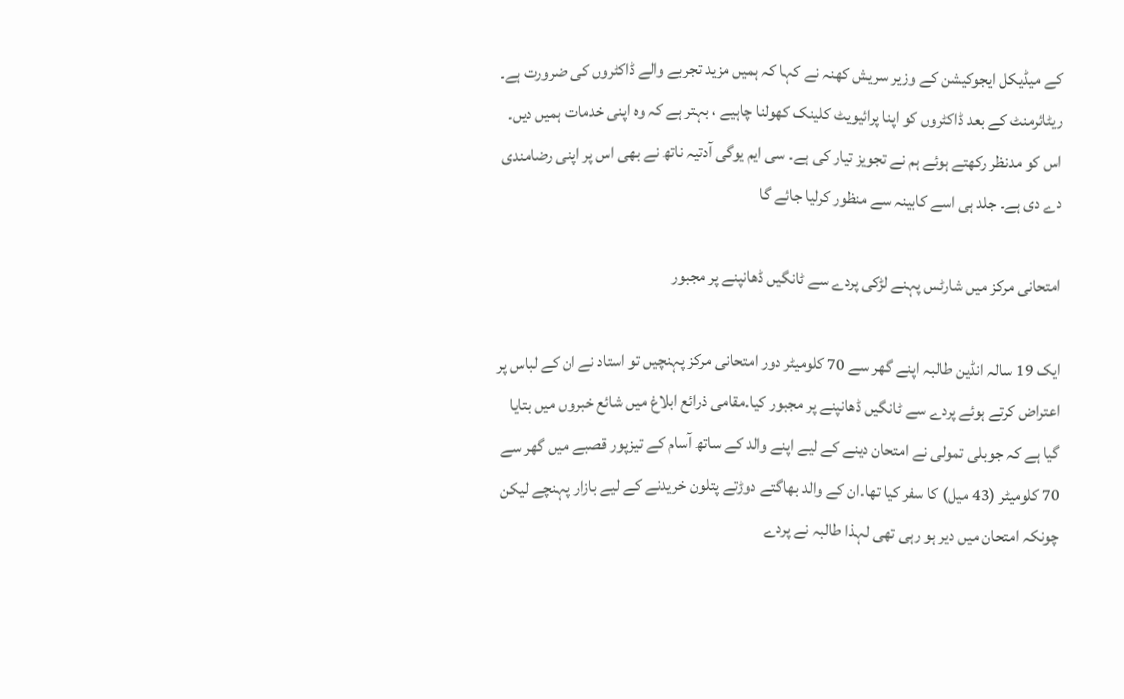کے میڈیکل ایجوکیشن کے وزیر سریش کھنہ نے کہا کہ ہمیں مزید تجربے والے ڈاکٹروں کی ضرورت ہے۔ ریٹائرمنٹ کے بعد ڈاکٹروں کو اپنا پرائیویٹ کلینک کھولنا چاہیے ، بہتر ہے کہ وہ اپنی خدمات ہمیں دیں۔ اس کو مدنظر رکھتے ہوئے ہم نے تجویز تیار کی ہے۔ سی ایم یوگی آدتیہ ناتھ نے بھی اس پر اپنی رضامندی دے دی ہے۔ جلد ہی اسے کابینہ سے منظور کرلیا جائے گا

امتحانی مرکز میں شارٹس پہنے لڑکی پردے سے ٹانگیں ڈھانپنے پر مجبور

ایک 19 سالہ انڈین طالبہ اپنے گھر سے 70 کلومیٹر دور امتحانی مرکز پہنچیں تو استاد نے ان کے لباس پر اعتراض کرتے ہوئے پردے سے ٹانگیں ڈھانپنے پر مجبور کیا۔مقامی ذرائع ابلاغ میں شائع خبروں میں بتایا گیا ہے کہ جوبلی تمولی نے امتحان دینے کے لیے اپنے والد کے ساتھ آسام کے تیزپور قصبے میں گھر سے 70 کلومیٹر (43 میل) کا سفر کیا تھا۔ان کے والد بھاگتے دوڑتے پتلون خریدنے کے لیے بازار پہنچے لیکن چونکہ امتحان میں دیر ہو رہی تھی لہذا طالبہ نے پردے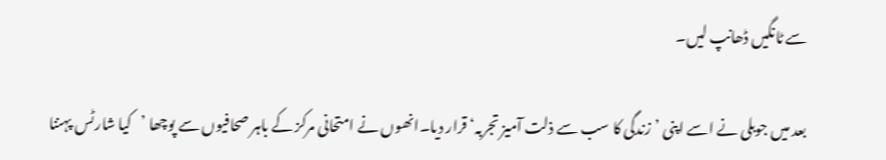سے ٹانگیں ڈھانپ لیں۔

بعد میں جوبلی نے اسے اپنی ’زندگی کا سب سے ذلت آمیز تجربہ‘ قرار دیا۔انھوں نے امتحانی مرکز کے باہر صحافیوں سے پوچھا ’کیا شارٹس پہننا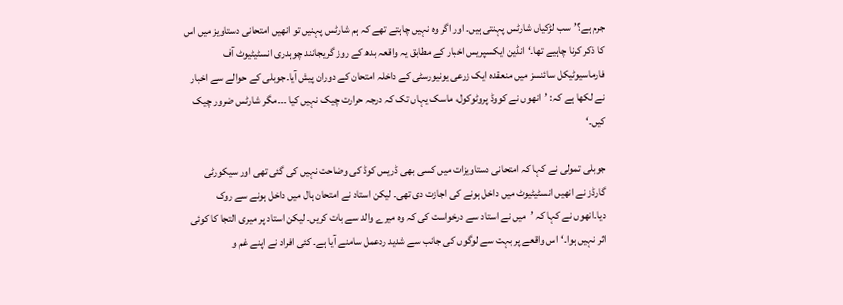جرم ہے؟’سب لڑکیاں شارٹس پہنتی ہیں۔ اور اگر وہ نہیں چاہتے تھے کہ ہم شارٹس پہنیں تو انھیں امتحانی دستاویز میں اس کا ذکر کرنا چاہیے تھا۔‘انڈین ایکسپریس اخبار کے مطابق یہ واقعہ بدھ کے روز گریجانند چوہدری انسٹیٹیوٹ آف فارماسیوٹیکل سائنسز میں منعقدہ ایک زرعی یونیورسٹی کے داخلہ امتحان کے دوران پیش آیا۔جوبلی کے حوالے سے اخبار نے لکھا ہے کہ: ’انھوں نے کووڈ پروٹوکول، ماسک یہاں تک کہ درجہ حرارت چیک نہیں کیا ۔۔۔مگر شارٹس ضرور چیک کیں۔‘

جوبلی تمولی نے کہا کہ امتحانی دستاویزات میں کسی بھی ڈریس کوڈ کی وضاحت نہیں کی گئی تھی اور سیکورٹی گارڈز نے انھیں انسٹیٹیوٹ میں داخل ہونے کی اجازت دی تھی۔ لیکن استاد نے امتحان ہال میں داخل ہونے سے روک دیا۔انھوں نے کہا کہ ’میں نے استاد سے درخواست کی کہ وہ میرے والد سے بات کریں۔ لیکن استاد پر میری التجا کا کوئی اثر نہیں ہوا۔‘اس واقعے پر بہت سے لوگوں کی جانب سے شدید ردعمل سامنے آیا ہے۔ کئی افراد نے اپنے غم و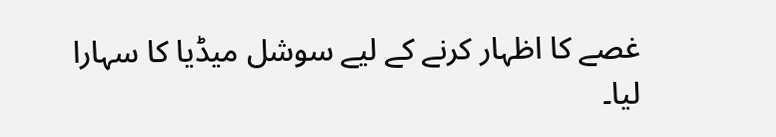غصے کا اظہار کرنے کے لیے سوشل میڈیا کا سہارا لیا۔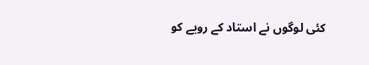کئی لوگوں نے استاد کے رویے کو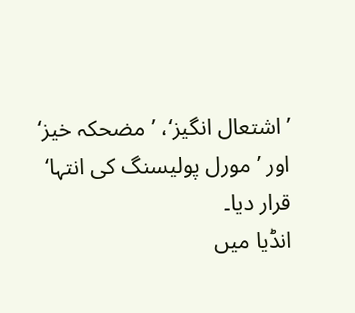’اشتعال انگیز‘، ’مضحکہ خیز‘ اور ’مورل پولیسنگ کی انتہا‘ قرار دیا۔
انڈیا میں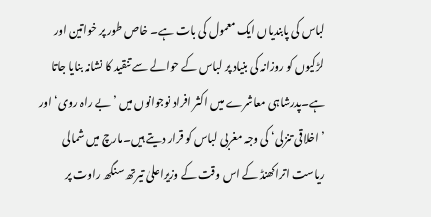لباس کی پابندیاں ایک معمول کی بات ہے۔ خاص طور پر خواتین اور لڑکیوں کو روزانہ کی بنیاد پر لباس کے حوالے سے تنقید کا نشانہ بنایا جاتا ہے۔پدرشاہی معاشرے میں اکثر افراد نوجوانوں میں ’بے راہ روی‘ اور ’اخلاقی تنزلی‘ کی وجہ مغربی لباس کو قرار دیتے ہیں۔مارچ میں شمالی ریاست اتراکھنڈ کے اس وقت کے وزیراعلیٰ تیرتھ سنگھ راوت پر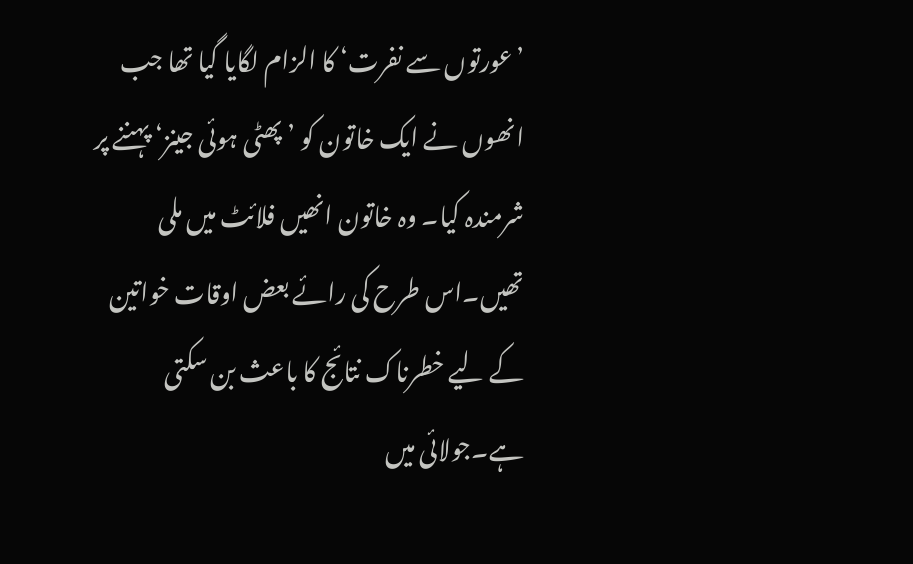’عورتوں سے نفرت‘ کا الزام لگایا گیا تھا جب انھوں نے ایک خاتون کو ’پھٹی ہوئی جینز‘ پہننے پر شرمندہ کیا۔ وہ خاتون انھیں فلائٹ میں ملی تھیں۔اس طرح کی رائے بعض اوقات خواتین کے لیے خطرناک نتائج کا باعث بن سکتی ہے۔جولائی میں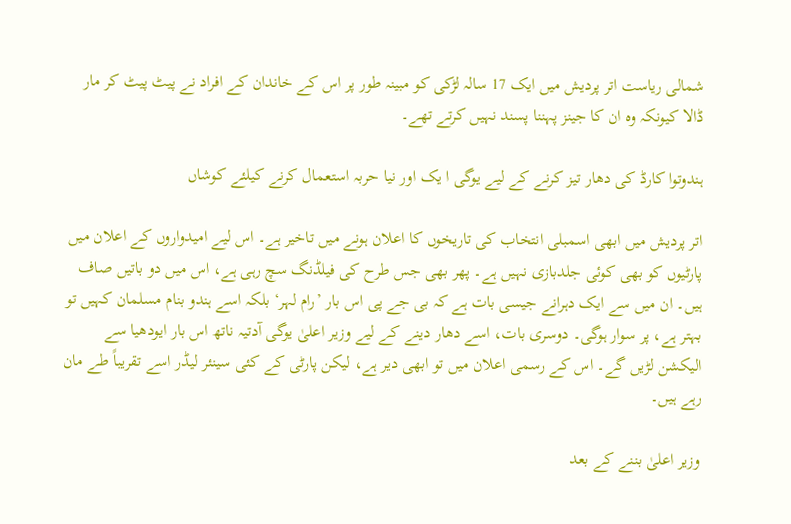شمالی ریاست اتر پردیش میں ایک 17 سالہ لڑکی کو مبینہ طور پر اس کے خاندان کے افراد نے پیٹ پیٹ کر مار ڈالا کیونکہ وہ ان کا جینز پہننا پسند نہیں کرتے تھے۔

ہندوتوا کارڈ کی دھار تیز کرنے کے لیے یوگی ا یک اور نیا حربہ استعمال کرنے کیلئے کوشاں

اتر پردیش میں ابھی اسمبلی انتخاب کی تاریخوں کا اعلان ہونے میں تاخیر ہے۔ اس لیے امیدواروں کے اعلان میں پارٹیوں کو بھی کوئی جلدبازی نہیں ہے۔ پھر بھی جس طرح کی فیلڈنگ سچ رہی ہے، اس میں دو باتیں صاف ہیں۔ ان میں سے ایک دہرانے جیسی بات ہے کہ بی جے پی اس بار ’رام لہر‘ بلکہ اسے ہندو بنام مسلمان کہیں تو بہتر ہے، پر سوار ہوگی۔ دوسری بات، اسے دھار دینے کے لیے وزیر اعلیٰ یوگی آدتیہ ناتھ اس بار ایودھیا سے الیکشن لڑیں گے۔ اس کے رسمی اعلان میں تو ابھی دیر ہے، لیکن پارٹی کے کئی سینئر لیڈر اسے تقریباً طے مان رہے ہیں۔

وزیر اعلیٰ بننے کے بعد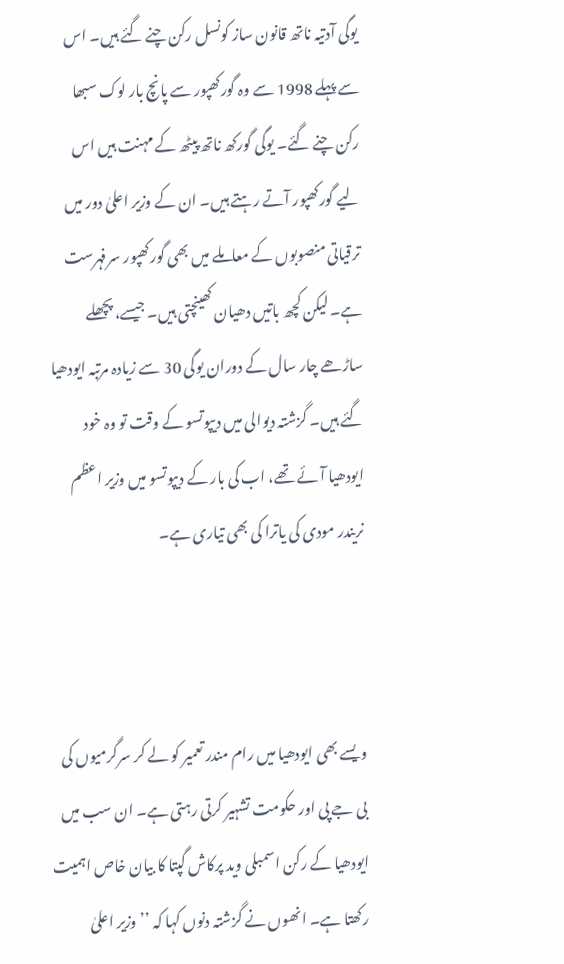یوگی آدتیہ ناتھ قانون ساز کونسل رکن چنے گئے ہیں۔ اس سے پہلے 1998 سے وہ گورکھپور سے پانچ بار لوک سبھا رکن چنے گئے۔ یوگی گورکھ ناتھ پیٹھ کے مہنت ہیں اس لیے گورکھپور آتے رہتے ہیں۔ ان کے وزیر اعلیٰ دور میں ترقیاتی منصوبوں کے معاملے میں بھی گورکھپور سرفہرست ہے۔ لیکن کچھ باتیں دھیان کھینچتی ہیں۔ جیسے، پچھلے ساڑھے چار سال کے دوران یوگی 30 سے زیادہ مرتبہ ایودھیا گئے ہیں۔ گزشتہ دیوالی میں دیپوتسو کے وقت تو وہ خود ایودھیا آئے تھے، اب کی بار کے دیپوتسو میں وزیر اعظم نریندر مودی کی یاترا کی بھی تیاری ہے۔



ویسے بھی ایودھیا میں رام مندر تعمیر کو لے کر سرگرمیوں کی بی جے پی اور حکومت تشہیر کرتی رہتی ہے۔ ان سب میں ایودھیا کے رکن اسمبلی وید پرکاش گپتا کا بیان خاص اہمیت رکھتا ہے۔ انھوں نے گزشتہ دنوں کہا کہ ’’وزیر اعلیٰ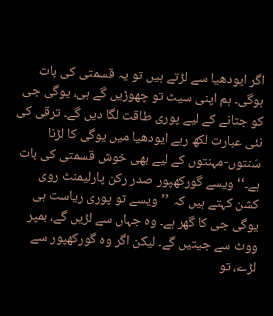اگر ایودھیا سے لڑتے ہیں تو یہ قسمتی کی بات ہوگی۔ ہم اپنی سیٹ تو چھوڑیں گے ہی، یوگی جی کو جتانے کے لیے پوری طاقت لگا دیں گے۔ ترقی کی نئی عبارت لکھ رہے ایودھیا میں یوگی کا لڑنا سَنتوں-مہنتوں کے لیے بھی خوش قسمتی کی بات ہے۔‘‘ ویسے گورکھپور صدر رکن پارلیمنٹ روی کشن کہتے ہیں کہ ’’ویسے تو پوری ریاست ہی یوگی جی کا گھر ہے۔ وہ جہاں سے لڑیں گے، بمپر ووٹ سے جیتیں گے۔ لیکن اگر وہ گورکھپور سے لڑے، تو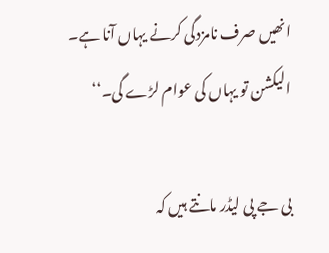انھیں صرف نامزدگی کرنے یہاں آنا ہے۔ الیکشن تو یہاں کی عوام لڑے گی۔‘‘

بی جے پی لیڈر مانتے ہیں کہ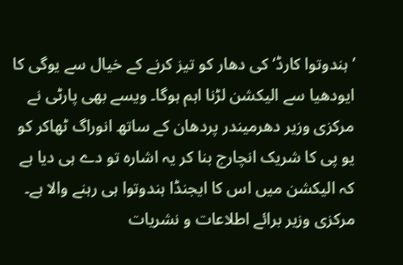’ہندوتوا کارڈ‘ کی دھار کو تیز کرنے کے خیال سے یوگی کا ایودھیا سے الیکشن لڑنا اہم ہوگا۔ ویسے بھی پارٹی نے مرکزی وزیر دھرمیندر پردھان کے ساتھ انوراگ ٹھاکر کو یو پی کا شریک انچارج بنا کر یہ اشارہ تو دے ہی دیا ہے کہ الیکشن میں اس کا ایجنڈا ہندوتوا ہی رہنے والا ہے۔ مرکزی وزیر برائے اطلاعات و نشریات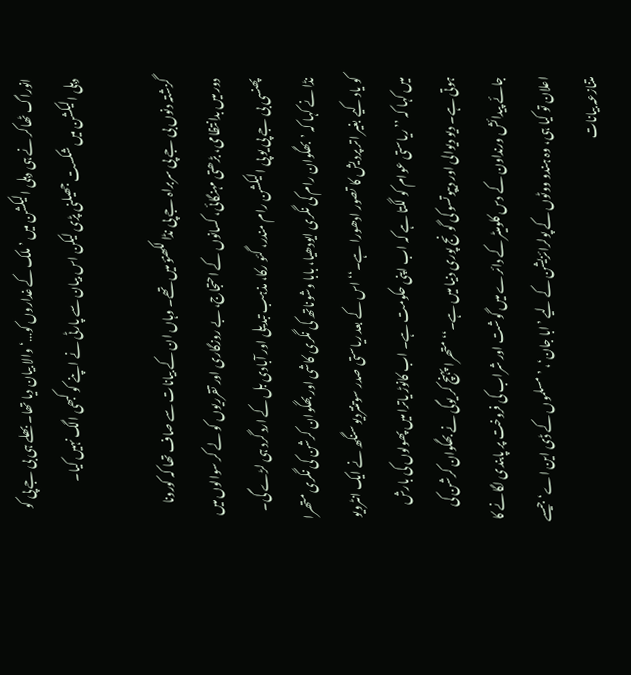انوراگ ٹھاکر نے ہی دہلی الیکشن میں ’ملک کے غداروں کو…‘ والا بیان دیا تھا۔ بھلے ہی بی جے پی کو دہلی الیکشن میں شکست جھیلنی پڑی لیکن اس بیان سے پارٹی نے اپنے کو کبھی الگ نہیں کیا۔

گزشتہ دنوں بی جے پی سربراہ جے پی نڈا لکھنؤ میں تھے۔ وہاں ان کے بیانات سے صاف تھا کہ کورونا دور میں بدانتظامی، بڑھتی مہنگائی، کسانوں کے احتجاج، بے روزگاری اور تقرریوں کو لے کر سوالوں میں پھنسی بی جے پی یو پی الیکشن رام مندر، گئو رکا، مذہب تبدیلی اور آبادی بل کے ارد گرد ہی لڑے گی۔ نڈا نے کہا کہ ’بھگوان رام کی نگری ایودھیا، بابا وشوناتھ کی نگری کاشی اور بھگوان کرشن کی نگری متھرا کو یاد کیے بغیر اتر پردیش کا تصور ادھورا ہے۔‘‘ اس کے بعد ریاستی صدر سوتنتردیو سنگھ نے ایک انٹرویو میں کہا کہ ’’ریاستی عوام کو لگتا ہے کہ اب اپنی حکومت ہے۔ اب کانوڑ یاترا میں پھولوں کی بارش ہوتی ہے۔ دیو دیوالی اور دیپوتسو کی گونج پوری دنیا میں ہے۔‘‘ متھرا پہنچ کر یوگی نے بھگوان کرشن کی جائے پیدائش ورنداون کے دس کلومیٹر کے دائرے میں گوشت اور شراب کی فروخت پر پابندی لگانے کا اعلان تو کیا ہی، وہ ہندو ووٹوں کے پولرائزیشن کے لیے ’ابا جان‘، ’مسلموں کے ڈی این اے‘ جیسے متنازعہ بیانات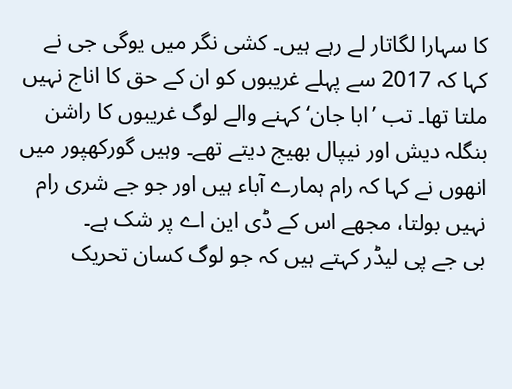کا سہارا لگاتار لے رہے ہیں۔ کشی نگر میں یوگی جی نے کہا کہ 2017 سے پہلے غریبوں کو ان کے حق کا اناج نہیں ملتا تھا۔ تب ’ابا جان‘ کہنے والے لوگ غریبوں کا راشن بنگلہ دیش اور نیپال بھیج دیتے تھے۔ وہیں گورکھپور میں انھوں نے کہا کہ رام ہمارے آباء ہیں اور جو جے شری رام نہیں بولتا، مجھے اس کے ڈی این اے پر شک ہے۔
بی جے پی لیڈر کہتے ہیں کہ جو لوگ کسان تحریک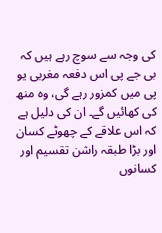کی وجہ سے سوچ رہے ہیں کہ بی جے پی اس دفعہ مغربی یو پی میں کمزور رہے گی، وہ منھ کی کھائیں گے۔ ان کی دلیل ہے کہ اس علاقے کے چھوٹے کسان اور بڑا طبقہ راشن تقسیم اور کسانوں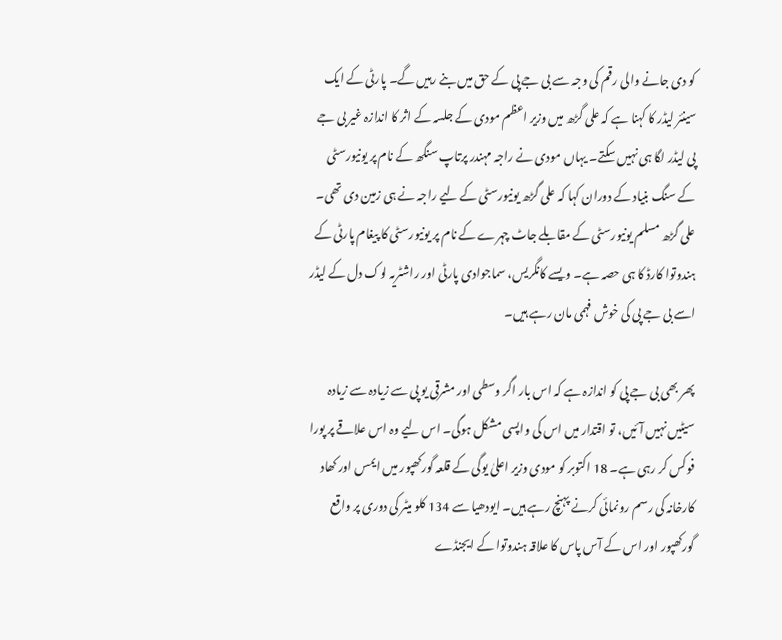کو دی جانے والی رقم کی وجہ سے بی جے پی کے حق میں بنے رہیں گے۔ پارٹی کے ایک سینئر لیڈر کا کہنا ہے کہ علی گڑھ میں وزیر اعظم مودی کے جلسہ کے اثر کا اندازہ غیر بی جے پی لیڈر لگا ہی نہیں سکتے۔ یہاں مودی نے راجہ مہندر پرتاپ سنگھ کے نام پر یونیورسٹی کے سنگ بنیاد کے دوران کہا کہ علی گڑھ یونیورسٹی کے لیے راجہ نے ہی زمین دی تھی۔ علی گڑھ مسلم یونیورسٹی کے مقابلے جاٹ چہرے کے نام پر یونیورسٹی کا پیغام پارٹی کے ہندوتوا کارڈ کا ہی حصہ ہے۔ ویسے کانگریس، سماجوادی پارٹی اور راشٹریہ لوک دل کے لیڈر اسے بی جے پی کی خوش فہمی مان رہے ہیں۔

پھر بھی بی جے پی کو اندازہ ہے کہ اس بار اگر وسطی اور مشرقی یو پی سے زیادہ سے زیادہ سیٹیں نہیں آئیں، تو اقتدار میں اس کی واپسی مشکل ہوگی۔ اس لیے وہ اس علاقے پر پورا فوکس کر رہی ہے۔ 18 اکتوبر کو مودی وزیر اعلیٰ یوگی کے قلعہ گورکھپور میں ایمس اور کھاد کارخانہ کی رسم رونمائی کرنے پہنچ رہے ہیں۔ ایودھیا سے 134 کلو میٹر کی دوری پر واقع گورکھپور اور اس کے آس پاس کا علاقہ ہندوتوا کے ایجنڈے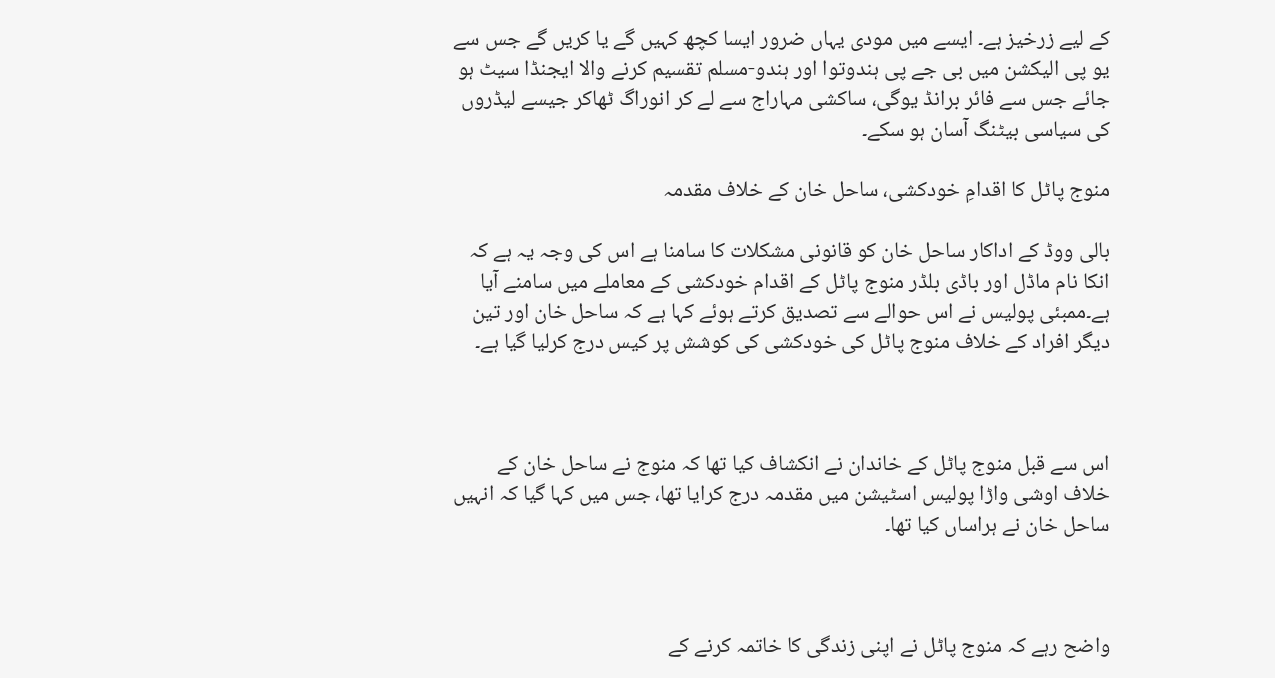کے لیے زرخیز ہے۔ ایسے میں مودی یہاں ضرور ایسا کچھ کہیں گے یا کریں گے جس سے یو پی الیکشن میں بی جے پی ہندوتوا اور ہندو-مسلم تقسیم کرنے والا ایجنڈا سیٹ ہو جائے جس سے فائر برانڈ یوگی، ساکشی مہاراج سے لے کر انوراگ ٹھاکر جیسے لیڈروں کی سیاسی بیٹنگ آسان ہو سکے۔

منوج پاٹل کا اقدامِ خودکشی، ساحل خان کے خلاف مقدمہ

بالی ووڈ کے اداکار ساحل خان کو قانونی مشکلات کا سامنا ہے اس کی وجہ یہ ہے کہ انکا نام ماڈل اور باڈی بلڈر منوج پاٹل کے اقدام خودکشی کے معاملے میں سامنے آیا ہے۔ممبئی پولیس نے اس حوالے سے تصدیق کرتے ہوئے کہا ہے کہ ساحل خان اور تین دیگر افراد کے خلاف منوج پاٹل کی خودکشی کی کوشش پر کیس درج کرلیا گیا ہے۔



اس سے قبل منوج پاٹل کے خاندان نے انکشاف کیا تھا کہ منوج نے ساحل خان کے خلاف اوشی واڑا پولیس اسٹیشن میں مقدمہ درج کرایا تھا، جس میں کہا گیا کہ انہیں ساحل خان نے ہراساں کیا تھا۔



واضح رہے کہ منوج پاٹل نے اپنی زندگی کا خاتمہ کرنے کے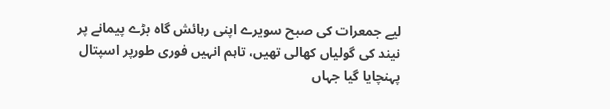لیے جمعرات کی صبح سویرے اپنی رہائش گاہ بڑے پیمانے پر نیند کی گولیاں کھالی تھیں، تاہم انہیں فوری طورپر اسپتال پہنچایا گیا جہاں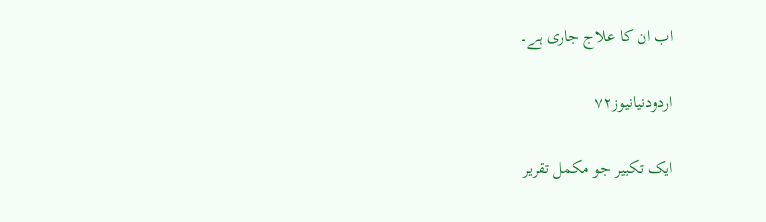اب ان کا علاج جاری ہے۔

اردودنیانیوز۷۲

ایک تکبیر جو مکمل تقریر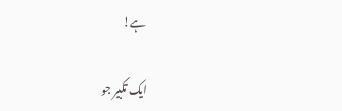ہے!

ایک تکبیر جو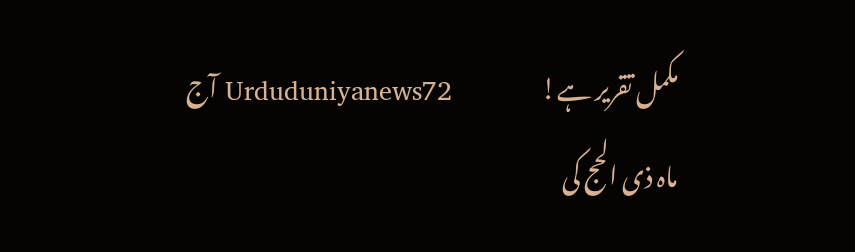مکمل تقریر ہے!                   Urduduniyanews72 آج ماہ ذی الحج کی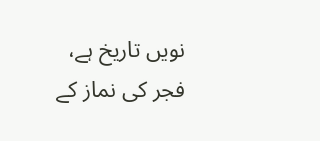نویں تاریخ ہے، فجر کی نماز کے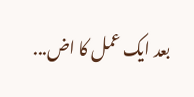بعد ایک عمل کا اض...